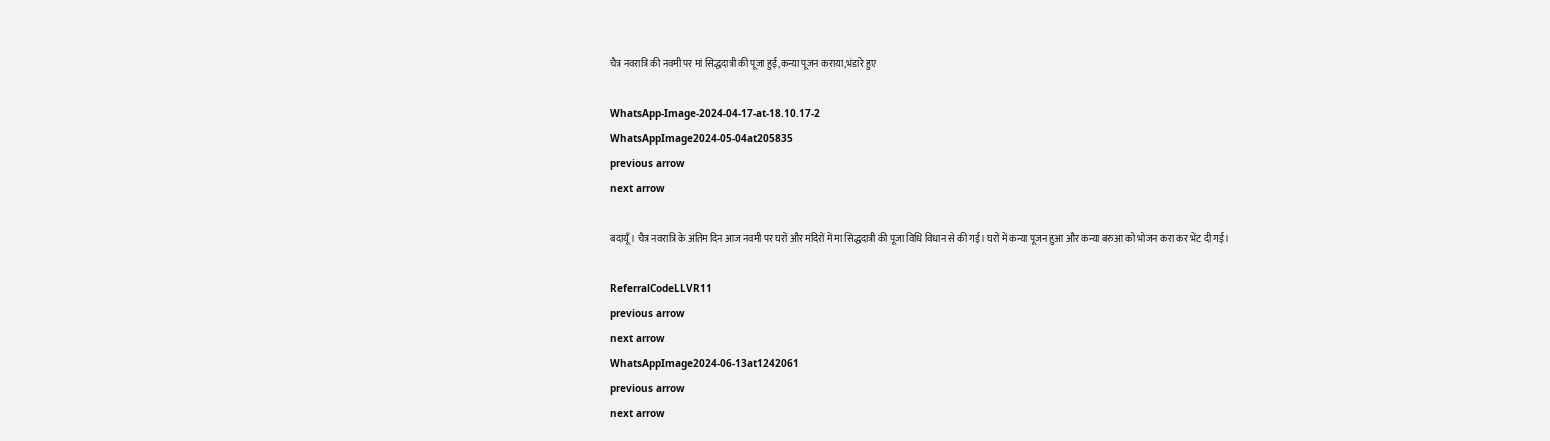चैत्र नवरात्रि की नवमी पर मां सिद्धदात्री की पूजा हुई,कन्या पूजन कराया,भंडारे हुए

WhatsApp-Image-2024-04-17-at-18.10.17-2
WhatsAppImage2024-05-04at205835
previous arrow
next arrow

बदायूँ। चैत्र नवरात्रि के अंतिम दिन आज नवमी पर घरों और मंदिरों में मा सिद्धदात्री की पूजा विधि विधान से की गई। घरों में कन्या पूजन हुआ और कन्या बरुआ को भोजन करा कर भेंट दी गई।

ReferralCodeLLVR11
previous arrow
next arrow
WhatsAppImage2024-06-13at1242061
previous arrow
next arrow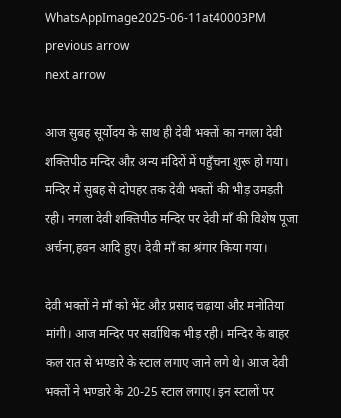WhatsAppImage2025-06-11at40003PM
previous arrow
next arrow

आज सुबह सूर्योदय के साथ ही देवी भक्तों का नगला देवी शक्तिपीठ मन्दिर औऱ अन्य मंदिरों में पहुँचना शुरू हो गया। मन्दिर में सुबह से दोपहर तक देवी भक्तों की भीड़ उमड़ती रही। नगला देवी शक्तिपीठ मन्दिर पर देवी माँ की विशेष पूजा अर्चना,हवन आदि हुए। देवी माँ का श्रंगार किया गया।

देवी भक्तों ने माँ को भेंट औऱ प्रसाद चढ़ाया औऱ मनोतिया मांगी। आज मन्दिर पर सर्वाधिक भीड़ रही। मन्दिर के बाहर कल रात से भण्डारे के स्टाल लगाए जाने लगे थे। आज देवी भक्तों ने भण्डारे के 20-25 स्टाल लगाए। इन स्टालों पर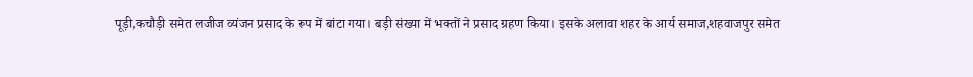पूड़ी,कचौड़ी समेत लजीज व्यंजन प्रसाद के रूप में बांटा गया। बड़ी संख्या में भक्तों ने प्रसाद ग्रहण किया। इसके अलावा शहर के आर्य समाज,शहवाजपुर समेत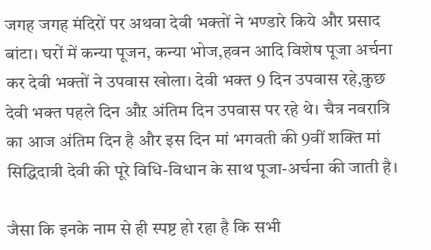जगह जगह मंदिरों पर अथवा देवी भक्तों ने भण्डारे किये और प्रसाद बांटा। घरों में कन्या पूजन, कन्या भोज,हवन आदि विशेष पूजा अर्चना कर देवी भक्तों ने उपवास खोला। देवी भक्त 9 दिन उपवास रहे,कुछ देवी भक्त पहले दिन औऱ अंतिम दिन उपवास पर रहे थे। चैत्र नवरात्रि का आज अंतिम दिन है और इस दिन मां भगवती की 9वीं शक्ति मां सिद्धिदात्री देवी की पूरे विधि-विधान के साथ पूजा-अर्चना की जाती है।

जैसा कि इनके नाम से ही स्पष्ट हो रहा है कि सभी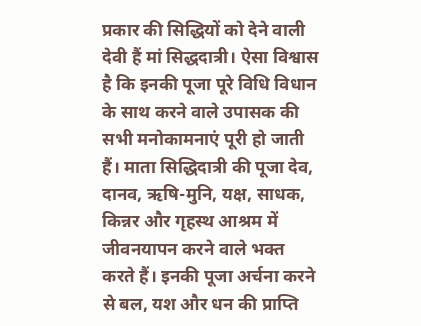प्रकार की सिद्धियों को देने वाली देवी हैं मां सिद्धदात्री। ऐसा विश्वास है कि इनकी पूजा पूरे विधि विधान के साथ करने वाले उपासक की सभी मनोकामनाएं पूरी हो जाती हैं। माता सिद्धिदात्री की पूजा देव, दानव, ऋषि-मुनि, यक्ष, साधक, किन्नर और गृहस्थ आश्रम में जीवनयापन करने वाले भक्त करते हैं। इनकी पूजा अर्चना करने से बल, यश और धन की प्राप्ति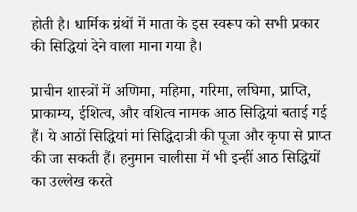होती है। धार्मिक ग्रंथों में माता के इस स्वरूप को सभी प्रकार की सिद्धियां देने वाला माना गया है।

प्राचीन शास्त्रों में अणिमा, महिमा, गरिमा, लघिमा, प्राप्ति, प्राकाम्य, ईशित्व, और वशित्व नामक आठ सिद्धियां बताई गई हैं। ये आठों सिद्धियां मां सिद्धिदात्री की पूजा और कृपा से प्राप्त की जा सकती हैं। हनुमान चालीसा में भी इन्हीं आठ सिद्धियों का उल्लेख करते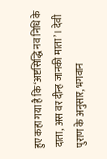हुए कहा गया है कि ‘अष्टसिद्धि नव निधि के दाता, अस वर दीन्ह जानकी माता’। देवी पुराण के अनुसार, भगवान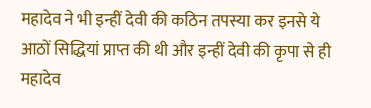महादेव ने भी इन्हीं देवी की कठिन तपस्या कर इनसे ये आठों सिद्धियां प्राप्त की थी और इन्हीं देवी की कृपा से ही महादेव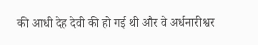की आधी देह देवी की हो गई थी और वे अर्धनारीश्वर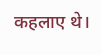कहलाए थे।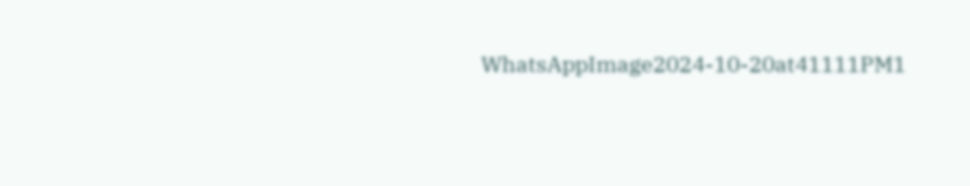WhatsAppImage2024-10-20at41111PM1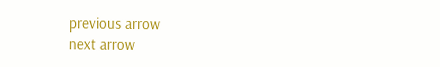previous arrow
next arrow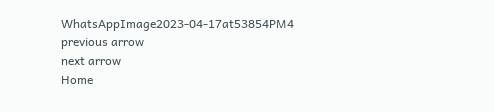WhatsAppImage2023-04-17at53854PM4
previous arrow
next arrow
Home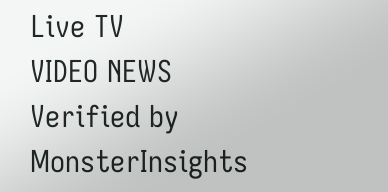Live TV
VIDEO NEWS
Verified by MonsterInsights